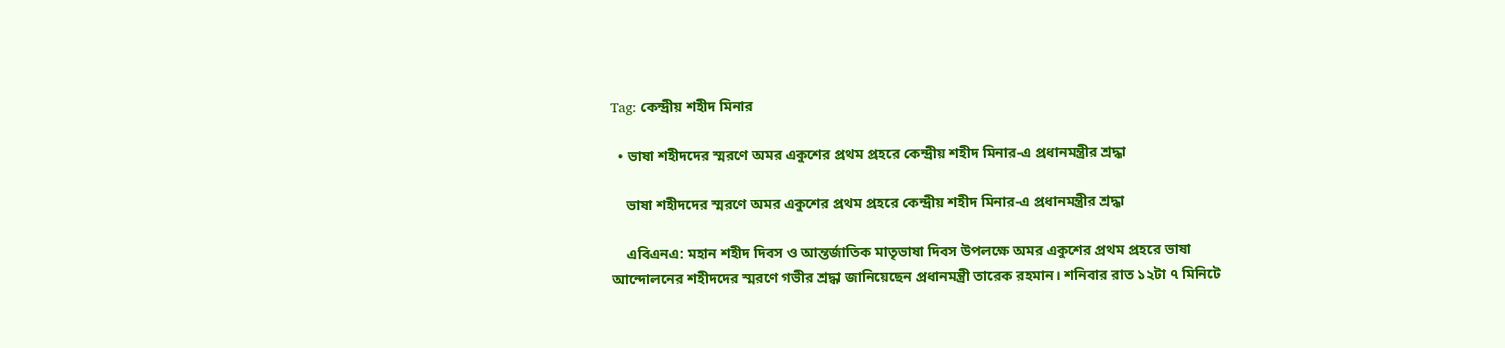Tag: কেন্দ্রীয় শহীদ মিনার

  • ভাষা শহীদদের স্মরণে অমর একুশের প্রথম প্রহরে কেন্দ্রীয় শহীদ মিনার-এ প্রধানমন্ত্রীর শ্রদ্ধা

    ভাষা শহীদদের স্মরণে অমর একুশের প্রথম প্রহরে কেন্দ্রীয় শহীদ মিনার-এ প্রধানমন্ত্রীর শ্রদ্ধা

    এবিএনএ: মহান শহীদ দিবস ও আন্তর্জাতিক মাতৃভাষা দিবস উপলক্ষে অমর একুশের প্রথম প্রহরে ভাষা আন্দোলনের শহীদদের স্মরণে গভীর শ্রদ্ধা জানিয়েছেন প্রধানমন্ত্রী তারেক রহমান। শনিবার রাত ১২টা ৭ মিনিটে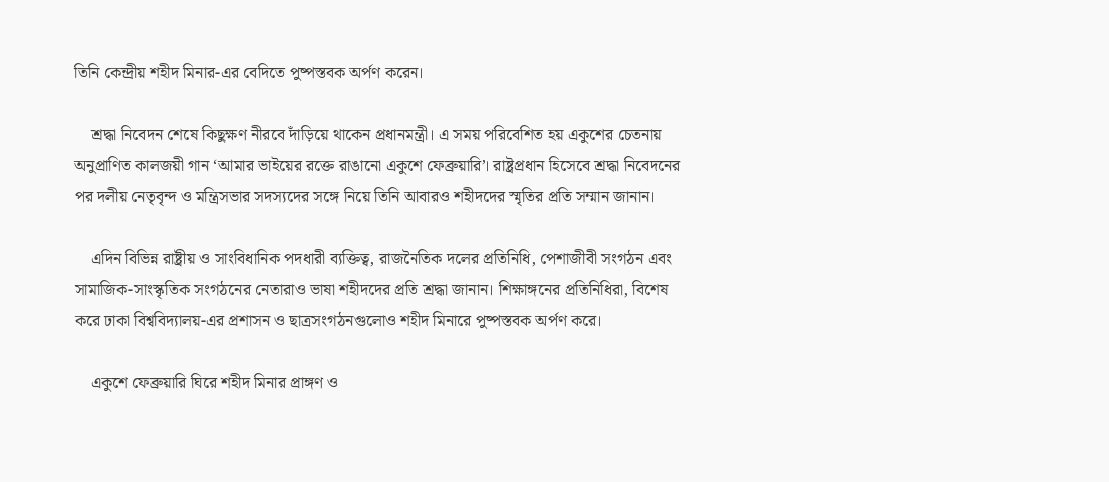তিনি কেন্দ্রীয় শহীদ মিনার-এর বেদিতে পুষ্পস্তবক অর্পণ করেন।

    শ্রদ্ধা নিবেদন শেষে কিছুক্ষণ নীরবে দাঁড়িয়ে থাকেন প্রধানমন্ত্রী। এ সময় পরিবেশিত হয় একুশের চেতনায় অনুপ্রাণিত কালজয়ী গান ‘আমার ভাইয়ের রক্তে রাঙানো একুশে ফেব্রুয়ারি’। রাষ্ট্রপ্রধান হিসেবে শ্রদ্ধা নিবেদনের পর দলীয় নেতৃবৃন্দ ও মন্ত্রিসভার সদস্যদের সঙ্গে নিয়ে তিনি আবারও শহীদদের স্মৃতির প্রতি সম্মান জানান।

    এদিন বিভিন্ন রাষ্ট্রীয় ও সাংবিধানিক পদধারী ব্যক্তিত্ব, রাজনৈতিক দলের প্রতিনিধি, পেশাজীবী সংগঠন এবং সামাজিক-সাংস্কৃতিক সংগঠনের নেতারাও ভাষা শহীদদের প্রতি শ্রদ্ধা জানান। শিক্ষাঙ্গনের প্রতিনিধিরা, বিশেষ করে ঢাকা বিশ্ববিদ্যালয়-এর প্রশাসন ও ছাত্রসংগঠনগুলোও শহীদ মিনারে পুষ্পস্তবক অর্পণ করে।

    একুশে ফেব্রুয়ারি ঘিরে শহীদ মিনার প্রাঙ্গণ ও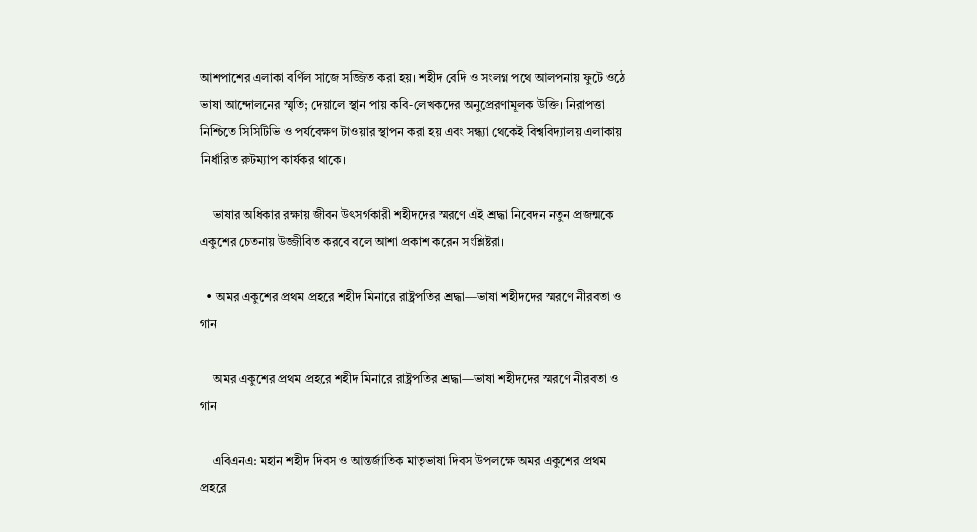আশপাশের এলাকা বর্ণিল সাজে সজ্জিত করা হয়। শহীদ বেদি ও সংলগ্ন পথে আলপনায় ফুটে ওঠে ভাষা আন্দোলনের স্মৃতি; দেয়ালে স্থান পায় কবি-লেখকদের অনুপ্রেরণামূলক উক্তি। নিরাপত্তা নিশ্চিতে সিসিটিভি ও পর্যবেক্ষণ টাওয়ার স্থাপন করা হয় এবং সন্ধ্যা থেকেই বিশ্ববিদ্যালয় এলাকায় নির্ধারিত রুটম্যাপ কার্যকর থাকে।

    ভাষার অধিকার রক্ষায় জীবন উৎসর্গকারী শহীদদের স্মরণে এই শ্রদ্ধা নিবেদন নতুন প্রজন্মকে একুশের চেতনায় উজ্জীবিত করবে বলে আশা প্রকাশ করেন সংশ্লিষ্টরা।

  • অমর একুশের প্রথম প্রহরে শহীদ মিনারে রাষ্ট্রপতির শ্রদ্ধা—ভাষা শহীদদের স্মরণে নীরবতা ও গান

    অমর একুশের প্রথম প্রহরে শহীদ মিনারে রাষ্ট্রপতির শ্রদ্ধা—ভাষা শহীদদের স্মরণে নীরবতা ও গান

    এবিএনএ: মহান শহীদ দিবস ও আন্তর্জাতিক মাতৃভাষা দিবস উপলক্ষে অমর একুশের প্রথম প্রহরে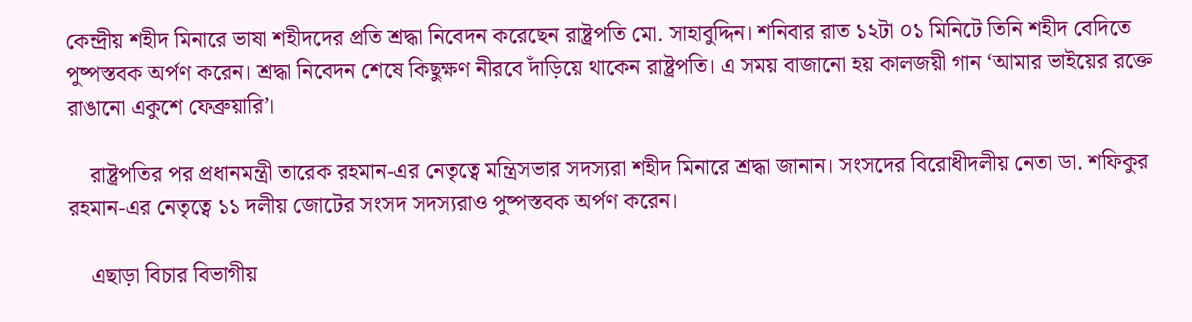কেন্দ্রীয় শহীদ মিনারে ভাষা শহীদদের প্রতি শ্রদ্ধা নিবেদন করেছেন রাষ্ট্রপতি মো. সাহাবুদ্দিন। শনিবার রাত ১২টা ০১ মিনিটে তিনি শহীদ বেদিতে পুষ্পস্তবক অর্পণ করেন। শ্রদ্ধা নিবেদন শেষে কিছুক্ষণ নীরবে দাঁড়িয়ে থাকেন রাষ্ট্রপতি। এ সময় বাজানো হয় কালজয়ী গান ‘আমার ভাইয়ের রক্তে রাঙানো একুশে ফেব্রুয়ারি’।

    রাষ্ট্রপতির পর প্রধানমন্ত্রী তারেক রহমান-এর নেতৃত্বে মন্ত্রিসভার সদস্যরা শহীদ মিনারে শ্রদ্ধা জানান। সংসদের বিরোধীদলীয় নেতা ডা. শফিকুর রহমান-এর নেতৃত্বে ১১ দলীয় জোটের সংসদ সদস্যরাও পুষ্পস্তবক অর্পণ করেন।

    এছাড়া বিচার বিভাগীয়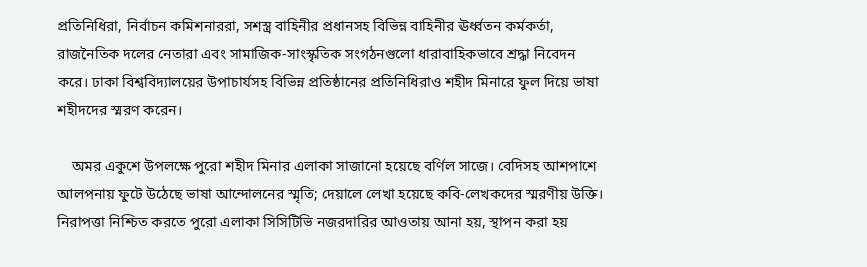প্রতিনিধিরা, নির্বাচন কমিশনাররা, সশস্ত্র বাহিনীর প্রধানসহ বিভিন্ন বাহিনীর ঊর্ধ্বতন কর্মকর্তা, রাজনৈতিক দলের নেতারা এবং সামাজিক-সাংস্কৃতিক সংগঠনগুলো ধারাবাহিকভাবে শ্রদ্ধা নিবেদন করে। ঢাকা বিশ্ববিদ্যালয়ের উপাচার্যসহ বিভিন্ন প্রতিষ্ঠানের প্রতিনিধিরাও শহীদ মিনারে ফুল দিয়ে ভাষা শহীদদের স্মরণ করেন।

    অমর একুশে উপলক্ষে পুরো শহীদ মিনার এলাকা সাজানো হয়েছে বর্ণিল সাজে। বেদিসহ আশপাশে আলপনায় ফুটে উঠেছে ভাষা আন্দোলনের স্মৃতি; দেয়ালে লেখা হয়েছে কবি-লেখকদের স্মরণীয় উক্তি। নিরাপত্তা নিশ্চিত করতে পুরো এলাকা সিসিটিভি নজরদারির আওতায় আনা হয়, স্থাপন করা হয়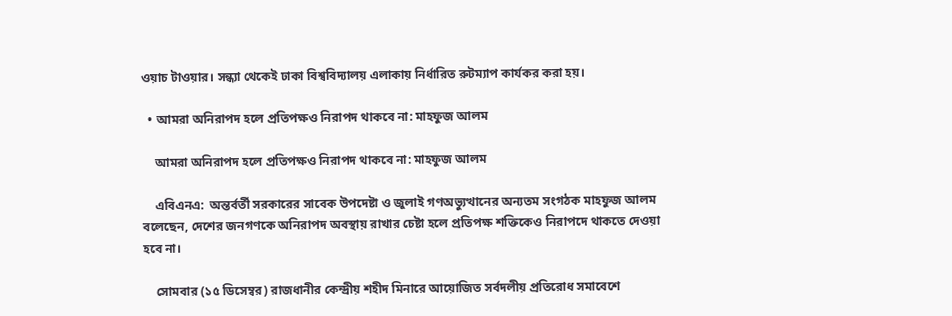ওয়াচ টাওয়ার। সন্ধ্যা থেকেই ঢাকা বিশ্ববিদ্যালয় এলাকায় নির্ধারিত রুটম্যাপ কার্যকর করা হয়।

  • আমরা অনিরাপদ হলে প্রতিপক্ষও নিরাপদ থাকবে না: মাহফুজ আলম

    আমরা অনিরাপদ হলে প্রতিপক্ষও নিরাপদ থাকবে না: মাহফুজ আলম

    এবিএনএ:  অন্তর্বর্তী সরকারের সাবেক উপদেষ্টা ও জুলাই গণঅভ্যুত্থানের অন্যতম সংগঠক মাহফুজ আলম বলেছেন, দেশের জনগণকে অনিরাপদ অবস্থায় রাখার চেষ্টা হলে প্রতিপক্ষ শক্তিকেও নিরাপদে থাকতে দেওয়া হবে না।

    সোমবার (১৫ ডিসেম্বর) রাজধানীর কেন্দ্রীয় শহীদ মিনারে আয়োজিত সর্বদলীয় প্রতিরোধ সমাবেশে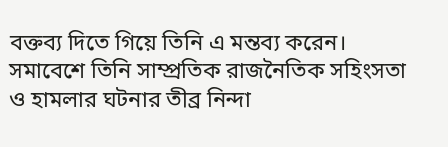বক্তব্য দিতে গিয়ে তিনি এ মন্তব্য করেন। সমাবেশে তিনি সাম্প্রতিক রাজনৈতিক সহিংসতা ও হামলার ঘটনার তীব্র নিন্দা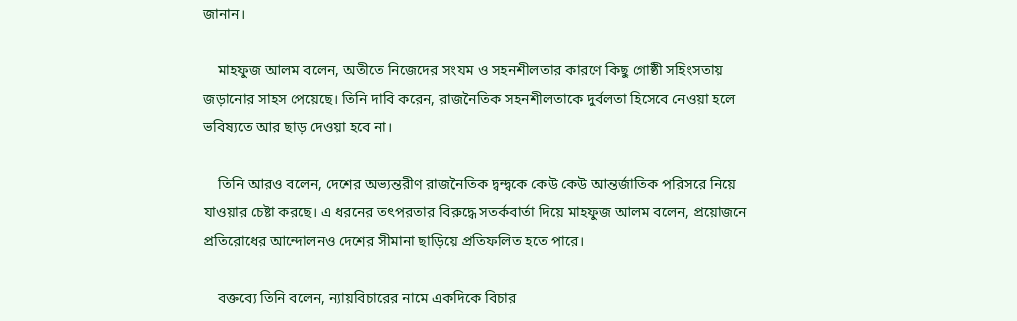জানান।

    মাহফুজ আলম বলেন, অতীতে নিজেদের সংযম ও সহনশীলতার কারণে কিছু গোষ্ঠী সহিংসতায় জড়ানোর সাহস পেয়েছে। তিনি দাবি করেন, রাজনৈতিক সহনশীলতাকে দুর্বলতা হিসেবে নেওয়া হলে ভবিষ্যতে আর ছাড় দেওয়া হবে না।

    তিনি আরও বলেন, দেশের অভ্যন্তরীণ রাজনৈতিক দ্বন্দ্বকে কেউ কেউ আন্তর্জাতিক পরিসরে নিয়ে যাওয়ার চেষ্টা করছে। এ ধরনের তৎপরতার বিরুদ্ধে সতর্কবার্তা দিয়ে মাহফুজ আলম বলেন, প্রয়োজনে প্রতিরোধের আন্দোলনও দেশের সীমানা ছাড়িয়ে প্রতিফলিত হতে পারে।

    বক্তব্যে তিনি বলেন, ন্যায়বিচারের নামে একদিকে বিচার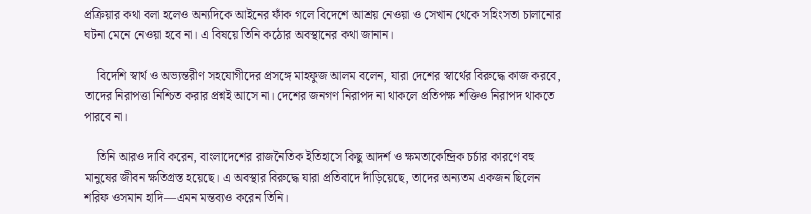প্রক্রিয়ার কথা বলা হলেও অন্যদিকে আইনের ফাঁক গলে বিদেশে আশ্রয় নেওয়া ও সেখান থেকে সহিংসতা চালানোর ঘটনা মেনে নেওয়া হবে না। এ বিষয়ে তিনি কঠোর অবস্থানের কথা জানান।

    বিদেশি স্বার্থ ও অভ্যন্তরীণ সহযোগীদের প্রসঙ্গে মাহফুজ আলম বলেন, যারা দেশের স্বার্থের বিরুদ্ধে কাজ করবে, তাদের নিরাপত্তা নিশ্চিত করার প্রশ্নই আসে না। দেশের জনগণ নিরাপদ না থাকলে প্রতিপক্ষ শক্তিও নিরাপদ থাকতে পারবে না।

    তিনি আরও দাবি করেন, বাংলাদেশের রাজনৈতিক ইতিহাসে কিছু আদর্শ ও ক্ষমতাকেন্দ্রিক চর্চার কারণে বহু মানুষের জীবন ক্ষতিগ্রস্ত হয়েছে। এ অবস্থার বিরুদ্ধে যারা প্রতিবাদে দাঁড়িয়েছে, তাদের অন্যতম একজন ছিলেন শরিফ ওসমান হাদি—এমন মন্তব্যও করেন তিনি।